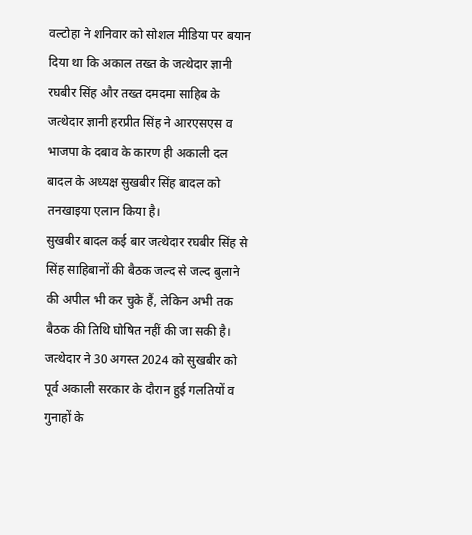वल्टोहा ने शनिवार को सोशल मीडिया पर बयान दिया था कि अकाल तख्त के जत्थेदार ज्ञानी रघबीर सिंह और तख्त दमदमा साहिब के जत्थेदार ज्ञानी हरप्रीत सिंह ने आरएसएस व भाजपा के दबाव के कारण ही अकाली दल बादल के अध्यक्ष सुखबीर सिंह बादल को तनखाइया एलान किया है।
सुखबीर बादल कई बार जत्थेदार रघबीर सिंह से सिंह साहिबानों की बैठक जल्द से जल्द बुलाने की अपील भी कर चुके हैं, लेकिन अभी तक बैठक की तिथि घोषित नहीं की जा सकी है। जत्थेदार ने 30 अगस्त 2024 को सुखबीर को पूर्व अकाली सरकार के दौरान हुई गलतियों व गुनाहों के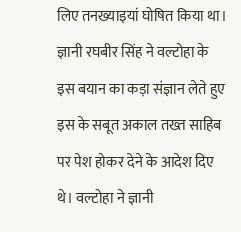लिए तनख्याइयां घोषित किया था। ज्ञानी रघबीर सिंह ने वल्टोहा के इस बयान का कड़ा संज्ञान लेते हुए इस के सबूत अकाल तख्त साहिब पर पेश होकर देने के आदेश दिए थे। वल्टोहा ने ज्ञानी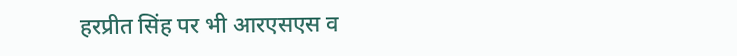हरप्रीत सिंह पर भी आरएसएस व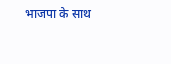भाजपा के साथ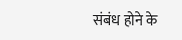संबंध होने के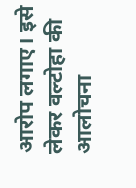आरोप लगाए। इसे लेकर वल्टोहा की आलोचना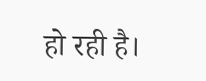हो रही है।